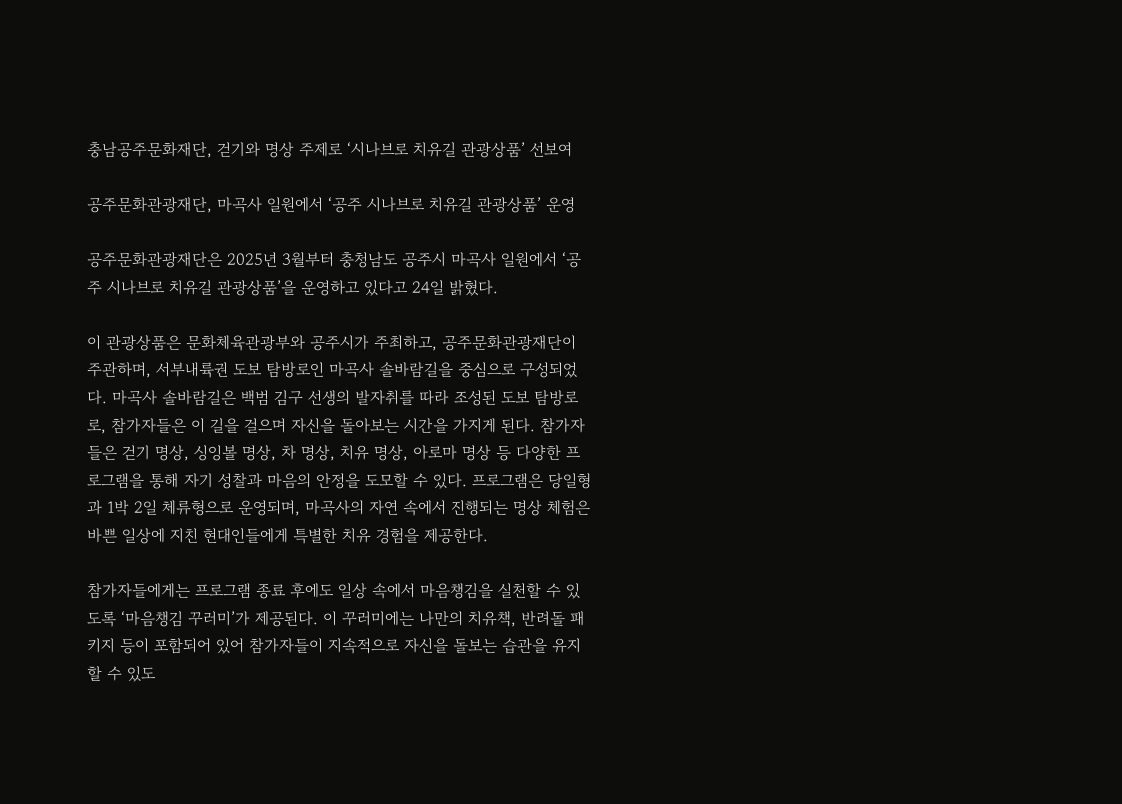충남공주문화재단, 걷기와 명상 주제로 ‘시나브로 치유길 관광상품’ 선보여

공주문화관광재단, 마곡사 일원에서 ‘공주 시나브로 치유길 관광상품’ 운영

공주문화관광재단은 2025년 3월부터 충청남도 공주시 마곡사 일원에서 ‘공주 시나브로 치유길 관광상품’을 운영하고 있다고 24일 밝혔다.

이 관광상품은 문화체육관광부와 공주시가 주최하고, 공주문화관광재단이 주관하며, 서부내륙권 도보 탐방로인 마곡사 솔바람길을 중심으로 구성되었다. 마곡사 솔바람길은 백범 김구 선생의 발자취를 따라 조성된 도보 탐방로로, 참가자들은 이 길을 걸으며 자신을 돌아보는 시간을 가지게 된다. 참가자들은 걷기 명상, 싱잉볼 명상, 차 명상, 치유 명상, 아로마 명상 등 다양한 프로그램을 통해 자기 성찰과 마음의 안정을 도모할 수 있다. 프로그램은 당일형과 1박 2일 체류형으로 운영되며, 마곡사의 자연 속에서 진행되는 명상 체험은 바쁜 일상에 지친 현대인들에게 특별한 치유 경험을 제공한다.

참가자들에게는 프로그램 종료 후에도 일상 속에서 마음챙김을 실천할 수 있도록 ‘마음챙김 꾸러미’가 제공된다. 이 꾸러미에는 나만의 치유책, 반려돌 패키지 등이 포함되어 있어 참가자들이 지속적으로 자신을 돌보는 습관을 유지할 수 있도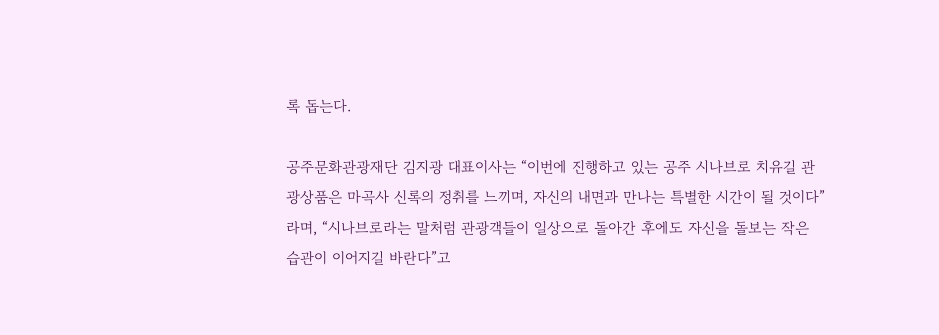록 돕는다.

공주문화관광재단 김지광 대표이사는 “이번에 진행하고 있는 공주 시나브로 치유길 관광상품은 마곡사 신록의 정취를 느끼며, 자신의 내면과 만나는 특별한 시간이 될 것이다”라며, “시나브로라는 말처럼 관광객들이 일상으로 돌아간 후에도 자신을 돌보는 작은 습관이 이어지길 바란다”고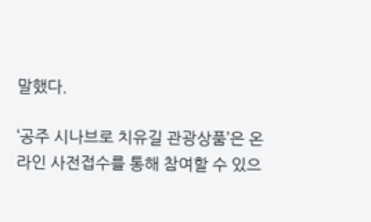말했다.

‘공주 시나브로 치유길 관광상품’은 온라인 사전접수를 통해 참여할 수 있으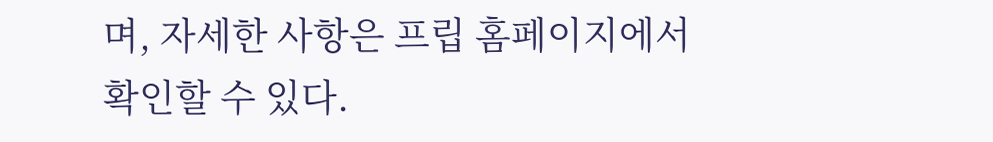며, 자세한 사항은 프립 홈페이지에서 확인할 수 있다.